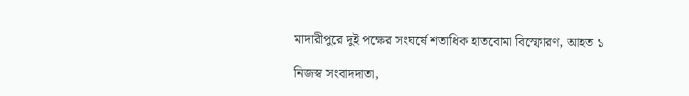মাদারীপুরে দুই পক্ষের সংঘর্ষে শতাধিক হাতবোমা বিস্ফোরণ, আহত ১

নিজস্ব সংবাদদাতা,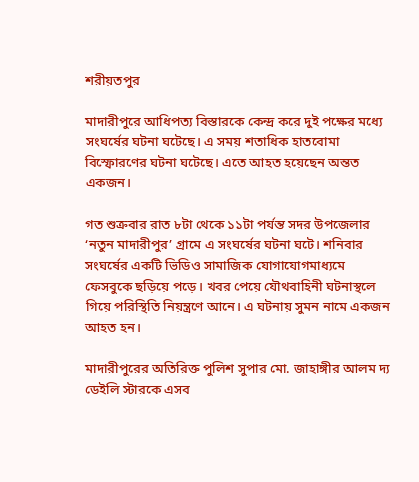শরীয়তপুর

মাদারীপুরে আধিপত্য বিস্তারকে কেন্দ্র করে দুই পক্ষের মধ্যে সংঘর্ষের ঘটনা ঘটেছে। এ সময় শতাধিক হাতবোমা বিস্ফোরণের ঘটনা ঘটেছে। এতে আহত হয়েছেন অন্তত একজন।

গত শুক্রবার রাত ৮টা থেকে ১১টা পর্যন্ত সদর উপজেলার ‘নতুন মাদারীপুর’ গ্রামে এ সংঘর্ষের ঘটনা ঘটে। শনিবার সংঘর্ষের একটি ভিডিও সামাজিক যোগাযোগমাধ্যমে ফেসবুকে ছড়িয়ে পড়ে। খবর পেয়ে যৌথবাহিনী ঘটনাস্থলে গিয়ে পরিস্থিতি নিয়ন্ত্রণে আনে। এ ঘটনায় সুমন নামে একজন আহত হন।

মাদারীপুরের অতিরিক্ত পুলিশ সুপার মো. জাহাঙ্গীর আলম দ্য ডেইলি স্টারকে এসব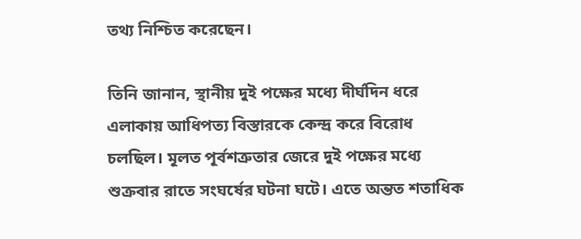তথ্য নিশ্চিত করেছেন।

তিনি জানান, স্থানীয় দুই পক্ষের মধ্যে দীর্ঘদিন ধরে এলাকায় আধিপত্য বিস্তারকে কেন্দ্র করে বিরোধ চলছিল। মূলত পূর্বশত্রুতার জেরে দুই পক্ষের মধ্যে শুক্রবার রাতে সংঘর্ষের ঘটনা ঘটে। এতে অন্তত শতাধিক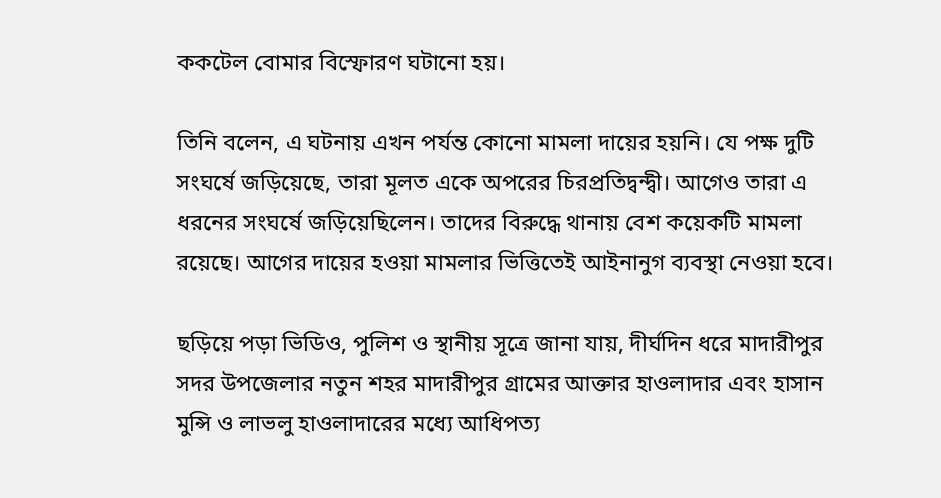ককটেল বোমার বিস্ফোরণ ঘটানো হয়।

তিনি বলেন, এ ঘটনায় এখন পর্যন্ত কোনো মামলা দায়ের হয়নি। যে পক্ষ দুটি সংঘর্ষে জড়িয়েছে, তারা মূলত একে অপরের চিরপ্রতিদ্বন্দ্বী। আগেও তারা এ ধরনের সংঘর্ষে জড়িয়েছিলেন। তাদের বিরুদ্ধে থানায় বেশ কয়েকটি মামলা রয়েছে। আগের দায়ের হওয়া মামলার ভিত্তিতেই আইনানুগ ব্যবস্থা নেওয়া হবে।

ছড়িয়ে পড়া ভিডিও, পুলিশ ও স্থানীয় সূত্রে জানা যায়, দীর্ঘদিন ধরে মাদারীপুর সদর উপজেলার নতুন শহর মাদারীপুর গ্রামের আক্তার হাওলাদার এবং হাসান মুন্সি ও লাভলু হাওলাদারের মধ্যে আধিপত্য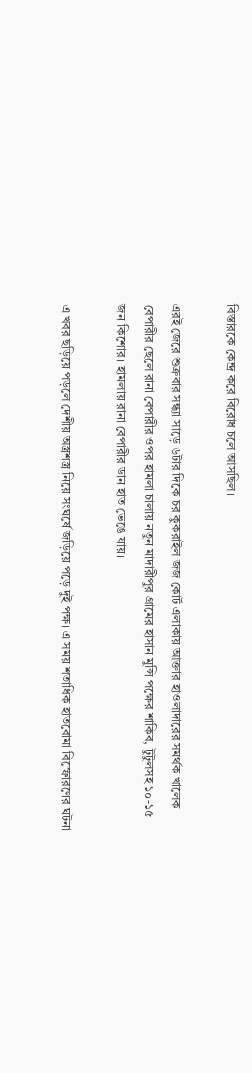বিস্তারকে কেন্দ্র করে বিরোধ চলে আসছিল।

এরই জেরে শুক্রবার সন্ধ্যা সাড়ে ৬টার দিকে চর কুকরাইল জজ কোর্ট এলাকায় আক্তার হাওলাদারের সমর্থক খালেক বেপারীর ছেলে রানা বেপারীর ওপর হামলা চালায় নতুন মাদারীপুর গ্রামের হাসান মুন্সি পক্ষের শাকিব, টুটুলসহ ১০-১৫ জন কিশোর। হামলায় রানা বেপারীর ডান হাত ভেঙে যায়।

এ খবর ছড়িয়ে পড়লে দেশীয় অস্ত্রশস্ত্র নিয়ে সংঘর্ষে জড়িয়ে পড়ে দুই পক্ষ। এ সময় শতাধিক হাতবোমা বিস্ফোরণের ঘটনা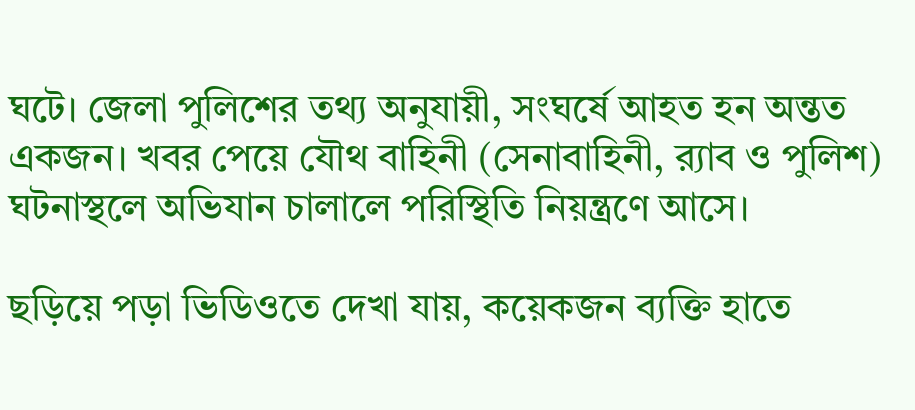ঘটে। জেলা পুলিশের তথ্য অনুযায়ী, সংঘর্ষে আহত হন অন্তত একজন। খবর পেয়ে যৌথ বাহিনী (সেনাবাহিনী, র‌্যাব ও পুলিশ) ঘটনাস্থলে অভিযান চালালে পরিস্থিতি নিয়ন্ত্রণে আসে।

ছড়িয়ে পড়া ভিডিওতে দেখা যায়, কয়েকজন ব্যক্তি হাতে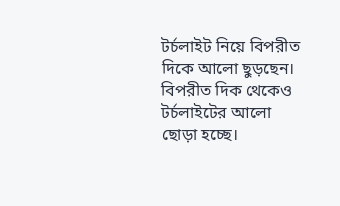টর্চলাইট নিয়ে বিপরীত দিকে আলো ছুড়ছেন। বিপরীত দিক থেকেও টর্চলাইটের আলো ছোড়া হচ্ছে।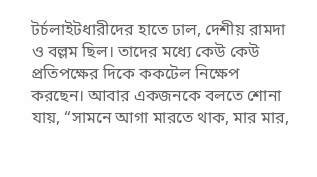টর্চলাইটধারীদের হাতে ঢাল, দেশীয় রামদা ও বল্লম ছিল। তাদের মধ্যে কেউ কেউ প্রতিপক্ষের দিকে ককটেল নিক্ষেপ করছেন। আবার একজনকে বলতে শোনা যায়, “সামনে আগা মারতে থাক, মার মার,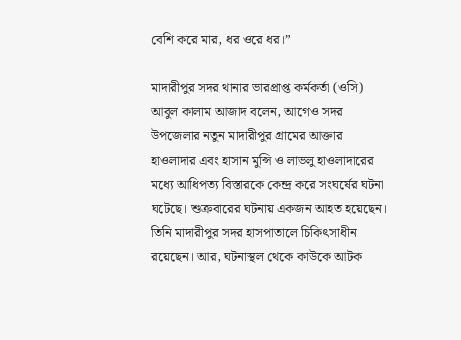বেশি করে মার, ধর ওরে ধর।”

মাদারীপুর সদর থানার ভারপ্রাপ্ত কর্মকর্তা (ওসি) আবুল কালাম আজাদ বলেন, আগেও সদর উপজেলার নতুন মাদারীপুর গ্রামের আক্তার হাওলাদার এবং হাসান মুন্সি ও লাভলু হাওলাদারের মধ্যে আধিপত্য বিস্তারকে কেন্দ্র করে সংঘর্ষের ঘটনা ঘটেছে। শুক্রবারের ঘটনায় একজন আহত হয়েছেন। তিনি মাদারীপুর সদর হাসপাতালে চিকিৎসাধীন রয়েছেন। আর, ঘটনাস্থল থেকে কাউকে আটক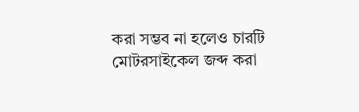করা সম্ভব না হলেও চারটি মোটরসাইকেল জব্দ করা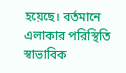হয়েছে। বর্তমানে এলাকার পরিস্থিতি স্বাভাবিক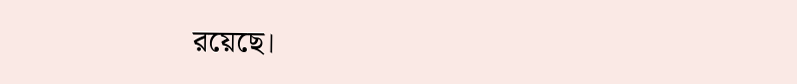রয়েছে।